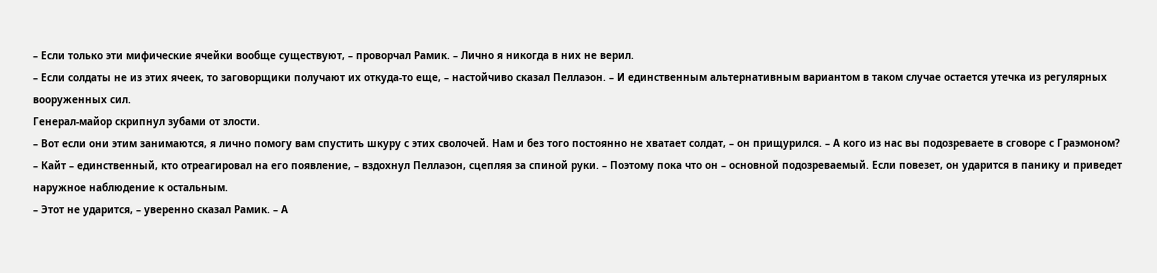– Если только эти мифические ячейки вообще существуют, – проворчал Рамик. – Лично я никогда в них не верил.
– Если солдаты не из этих ячеек, то заговорщики получают их откуда-то еще, – настойчиво сказал Пеллаэон. – И единственным альтернативным вариантом в таком случае остается утечка из регулярных вооруженных сил.
Генерал-майор скрипнул зубами от злости.
– Вот если они этим занимаются, я лично помогу вам спустить шкуру с этих сволочей. Нам и без того постоянно не хватает солдат, – он прищурился. – А кого из нас вы подозреваете в сговоре с Граэмоном?
– Кайт – единственный, кто отреагировал на его появление, – вздохнул Пеллаэон, сцепляя за спиной руки. – Поэтому пока что он – основной подозреваемый. Если повезет, он ударится в панику и приведет наружное наблюдение к остальным.
– Этот не ударится, – уверенно сказал Рамик. – А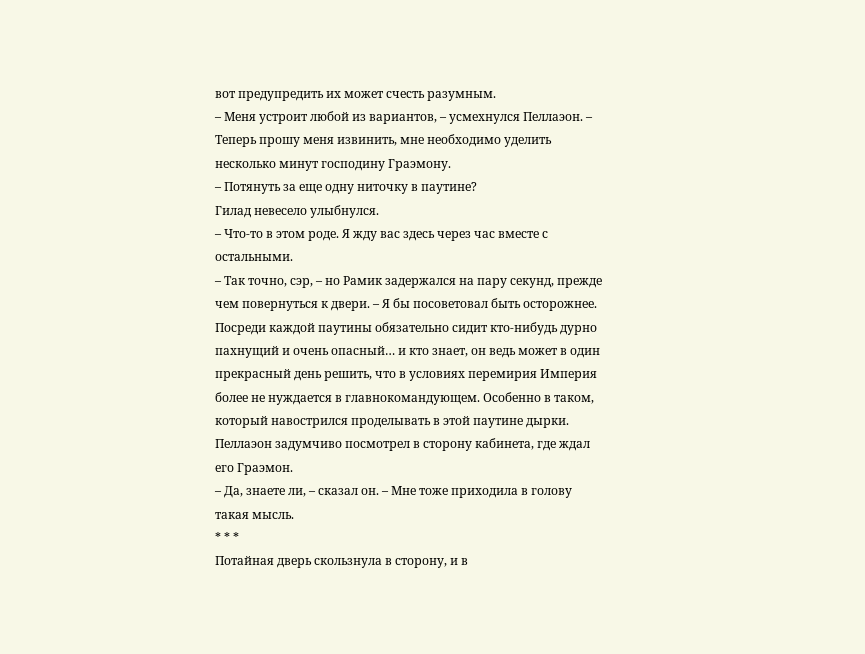вот предупредить их может счесть разумным.
– Меня устроит любой из вариантов, – усмехнулся Пеллаэон. – Теперь прошу меня извинить, мне необходимо уделить несколько минут господину Граэмону.
– Потянуть за еще одну ниточку в паутине?
Гилад невесело улыбнулся.
– Что-то в этом роде. Я жду вас здесь через час вместе с остальными.
– Так точно, сэр, – но Рамик задержался на пару секунд, прежде чем повернуться к двери. – Я бы посоветовал быть осторожнее. Посреди каждой паутины обязательно сидит кто-нибудь дурно пахнущий и очень опасный… и кто знает, он ведь может в один прекрасный день решить, что в условиях перемирия Империя более не нуждается в главнокомандующем. Особенно в таком, который навострился проделывать в этой паутине дырки.
Пеллаэон задумчиво посмотрел в сторону кабинета, где ждал его Граэмон.
– Да, знаете ли, – сказал он. – Мне тоже приходила в голову такая мысль.
* * *
Потайная дверь скользнула в сторону, и в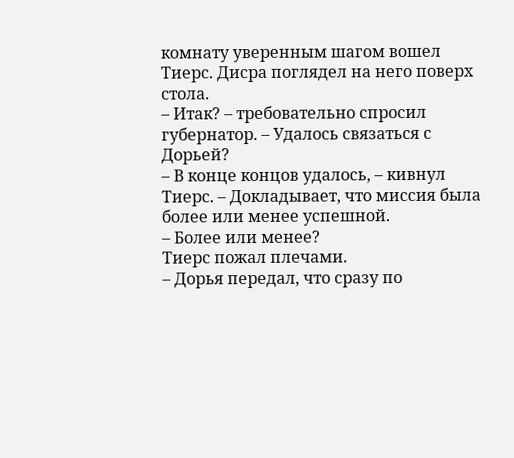комнату уверенным шагом вошел Тиерс. Дисра поглядел на него поверх стола.
– Итак? – требовательно спросил губернатор. – Удалось связаться с Дорьей?
– В конце концов удалось, – кивнул Тиерс. – Докладывает, что миссия была более или менее успешной.
– Более или менее?
Тиерс пожал плечами.
– Дорья передал, что сразу по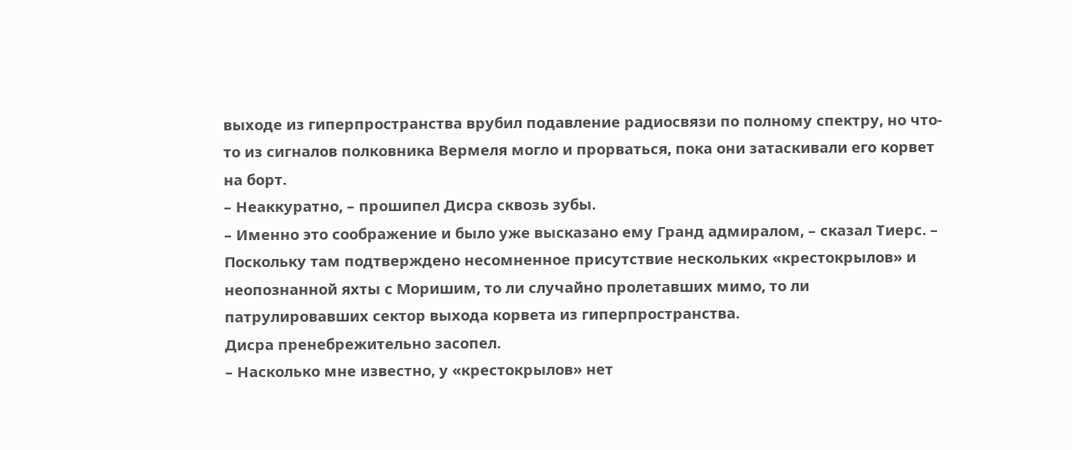выходе из гиперпространства врубил подавление радиосвязи по полному спектру, но что-то из сигналов полковника Вермеля могло и прорваться, пока они затаскивали его корвет на борт.
– Неаккуратно, – прошипел Дисра сквозь зубы.
– Именно это соображение и было уже высказано ему Гранд адмиралом, – сказал Тиерс. – Поскольку там подтверждено несомненное присутствие нескольких «крестокрылов» и неопознанной яхты с Моришим, то ли случайно пролетавших мимо, то ли патрулировавших сектор выхода корвета из гиперпространства.
Дисра пренебрежительно засопел.
– Насколько мне известно, у «крестокрылов» нет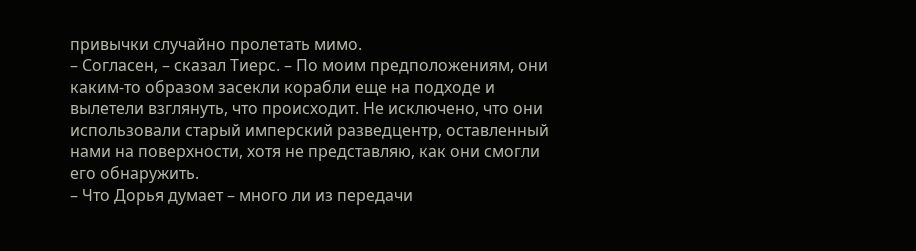привычки случайно пролетать мимо.
– Согласен, – сказал Тиерс. – По моим предположениям, они каким-то образом засекли корабли еще на подходе и вылетели взглянуть, что происходит. Не исключено, что они использовали старый имперский разведцентр, оставленный нами на поверхности, хотя не представляю, как они смогли его обнаружить.
– Что Дорья думает – много ли из передачи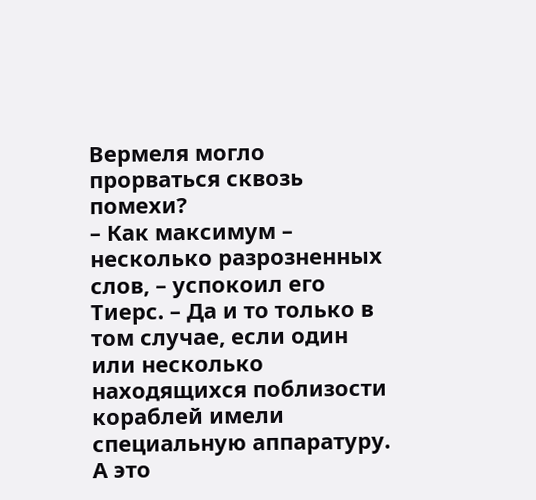Вермеля могло прорваться сквозь помехи?
– Как максимум – несколько разрозненных слов, – успокоил его Тиерс. – Да и то только в том случае, если один или несколько находящихся поблизости кораблей имели специальную аппаратуру. А это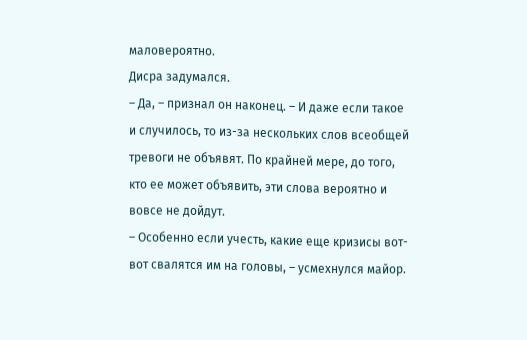маловероятно.
Дисра задумался.
– Да, – признал он наконец. – И даже если такое и случилось, то из-за нескольких слов всеобщей тревоги не объявят. По крайней мере, до того, кто ее может объявить, эти слова вероятно и вовсе не дойдут.
– Особенно если учесть, какие еще кризисы вот-вот свалятся им на головы, – усмехнулся майор.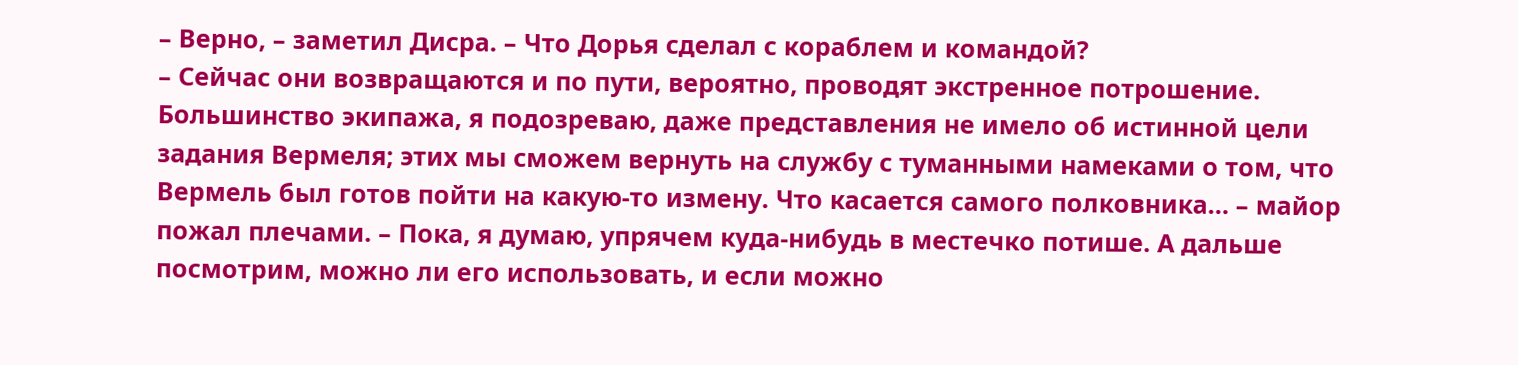– Верно, – заметил Дисра. – Что Дорья сделал с кораблем и командой?
– Сейчас они возвращаются и по пути, вероятно, проводят экстренное потрошение. Большинство экипажа, я подозреваю, даже представления не имело об истинной цели задания Вермеля; этих мы сможем вернуть на службу с туманными намеками о том, что Вермель был готов пойти на какую-то измену. Что касается самого полковника… – майор пожал плечами. – Пока, я думаю, упрячем куда-нибудь в местечко потише. А дальше посмотрим, можно ли его использовать, и если можно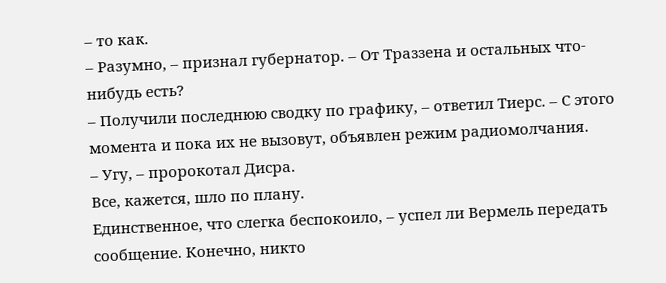– то как.
– Разумно, – признал губернатор. – От Траззена и остальных что-нибудь есть?
– Получили последнюю сводку по графику, – ответил Тиерс. – С этого момента и пока их не вызовут, объявлен режим радиомолчания.
– Угу, – пророкотал Дисра.
Все, кажется, шло по плану.
Единственное, что слегка беспокоило, – успел ли Вермель передать сообщение. Конечно, никто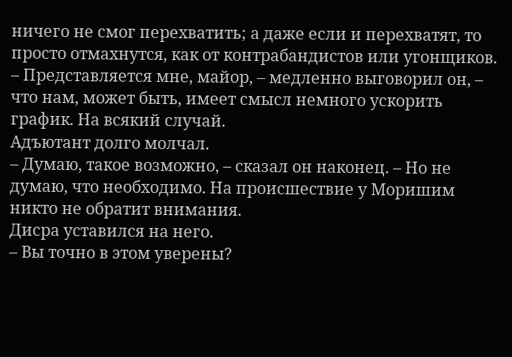ничего не смог перехватить; а даже если и перехватят, то просто отмахнутся, как от контрабандистов или угонщиков.
– Представляется мне, майор, – медленно выговорил он, – что нам, может быть, имеет смысл немного ускорить график. На всякий случай.
Адъютант долго молчал.
– Думаю, такое возможно, – сказал он наконец. – Но не думаю, что необходимо. На происшествие у Моришим никто не обратит внимания.
Дисра уставился на него.
– Вы точно в этом уверены?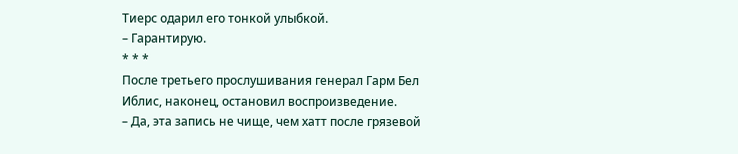Тиерс одарил его тонкой улыбкой.
– Гарантирую.
* * *
После третьего прослушивания генерал Гарм Бел Иблис, наконец, остановил воспроизведение.
– Да, эта запись не чище, чем хатт после грязевой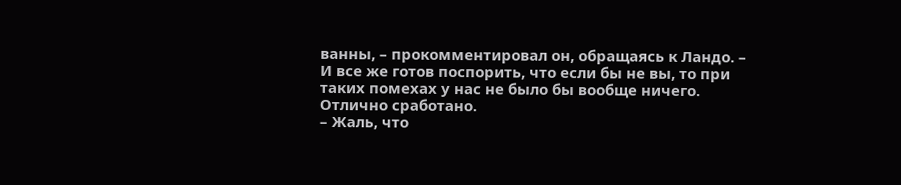ванны, – прокомментировал он, обращаясь к Ландо. – И все же готов поспорить, что если бы не вы, то при таких помехах у нас не было бы вообще ничего. Отлично сработано.
– Жаль, что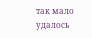так мало удалось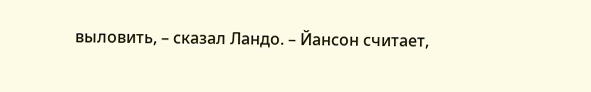выловить, – сказал Ландо. – Йансон считает,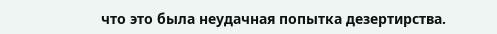что это была неудачная попытка дезертирства.